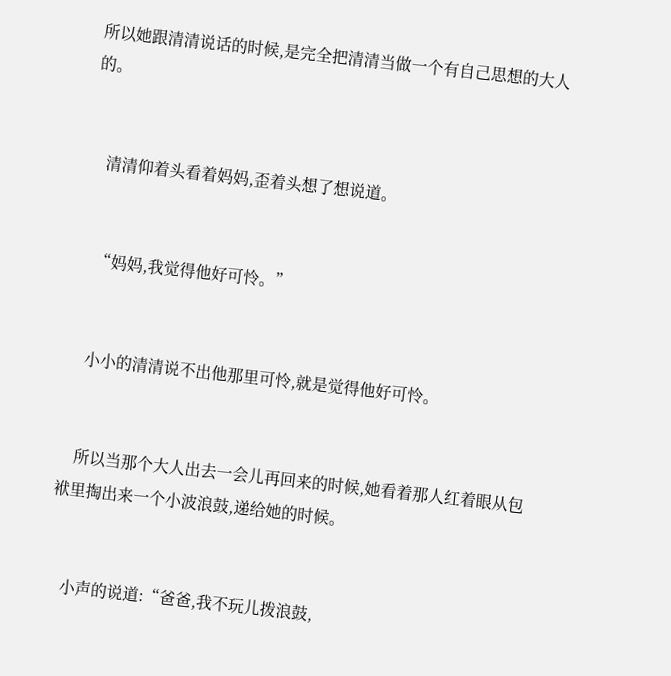所以她跟清清说话的时候,是完全把清清当做一个有自己思想的大人的。


    清清仰着头看着妈妈,歪着头想了想说道。


    “妈妈,我觉得他好可怜。”


    小小的清清说不出他那里可怜,就是觉得他好可怜。


    所以当那个大人出去一会儿再回来的时候,她看着那人红着眼从包袱里掏出来一个小波浪鼓,递给她的时候。


    小声的说道:“爸爸,我不玩儿拨浪鼓,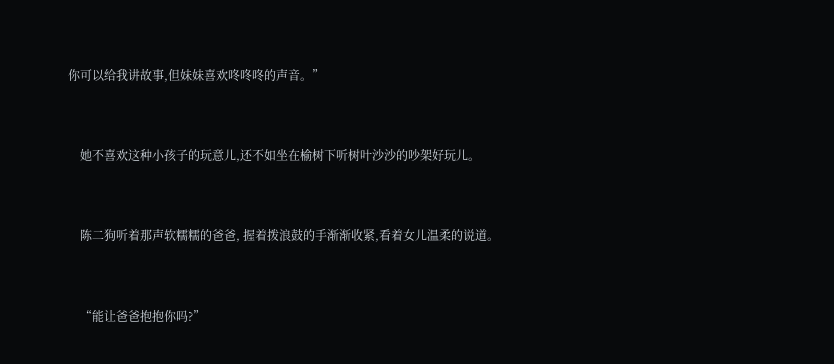你可以给我讲故事,但妹妹喜欢咚咚咚的声音。”


    她不喜欢这种小孩子的玩意儿,还不如坐在榆树下听树叶沙沙的吵架好玩儿。


    陈二狗听着那声软糯糯的爸爸, 握着拨浪鼓的手渐渐收紧,看着女儿温柔的说道。


    “能让爸爸抱抱你吗?”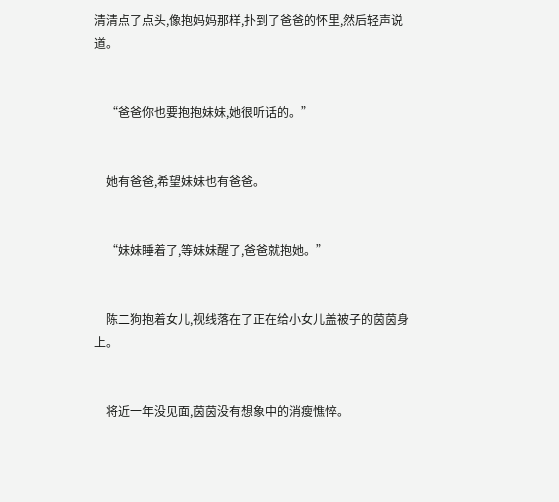清清点了点头,像抱妈妈那样,扑到了爸爸的怀里,然后轻声说道。


    “爸爸你也要抱抱妹妹,她很听话的。”


    她有爸爸,希望妹妹也有爸爸。


    “妹妹睡着了,等妹妹醒了,爸爸就抱她。”


    陈二狗抱着女儿,视线落在了正在给小女儿盖被子的茵茵身上。


    将近一年没见面,茵茵没有想象中的消瘦憔悴。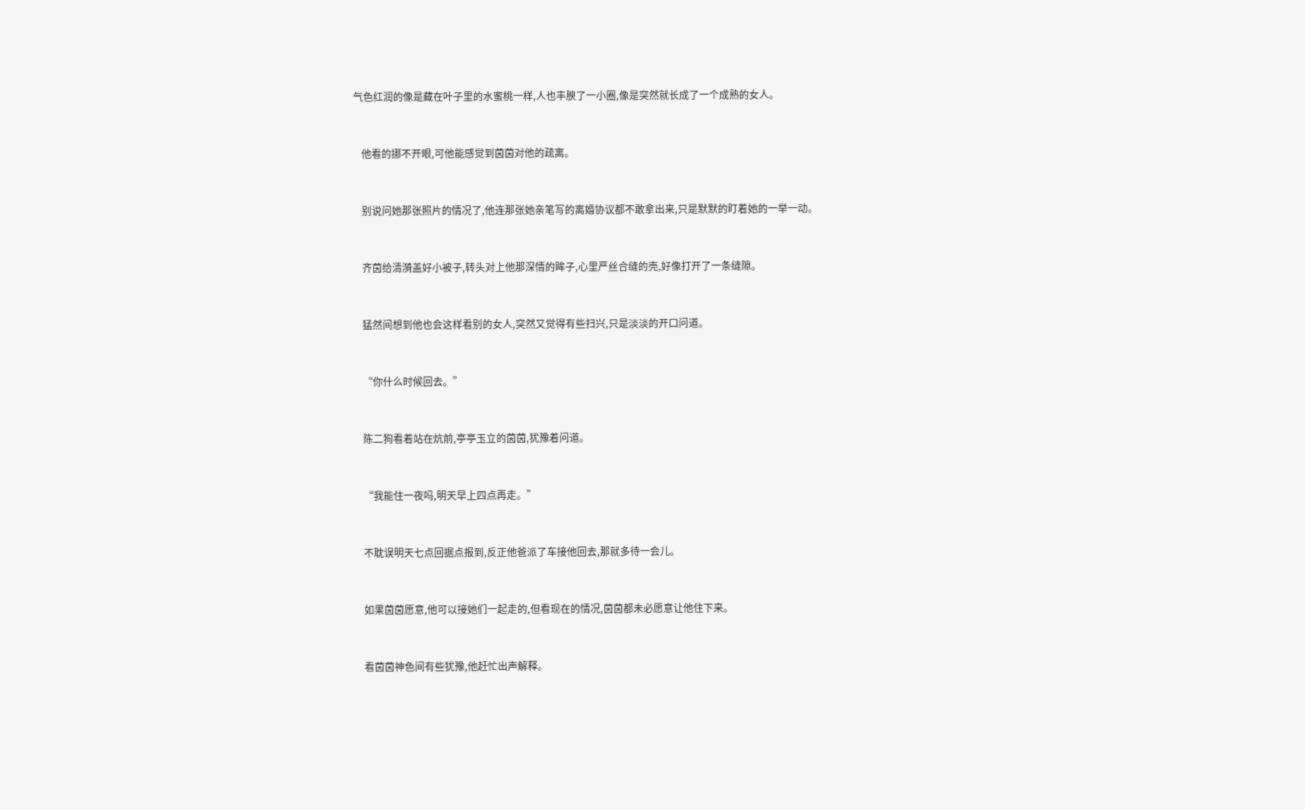气色红润的像是藏在叶子里的水蜜桃一样,人也丰腴了一小圈,像是突然就长成了一个成熟的女人。


    他看的挪不开眼,可他能感觉到茵茵对他的疏离。


    别说问她那张照片的情况了,他连那张她亲笔写的离婚协议都不敢拿出来,只是默默的盯着她的一举一动。


    齐茵给清漪盖好小被子,转头对上他那深情的眸子,心里严丝合缝的壳,好像打开了一条缝隙。


    猛然间想到他也会这样看别的女人,突然又觉得有些扫兴,只是淡淡的开口问道。


    “你什么时候回去。”


    陈二狗看着站在炕前,亭亭玉立的茵茵,犹豫着问道。


    “我能住一夜吗,明天早上四点再走。”


    不耽误明天七点回据点报到,反正他爸派了车接他回去,那就多待一会儿。


    如果茵茵愿意,他可以接她们一起走的,但看现在的情况,茵茵都未必愿意让他住下来。


    看茵茵神色间有些犹豫,他赶忙出声解释。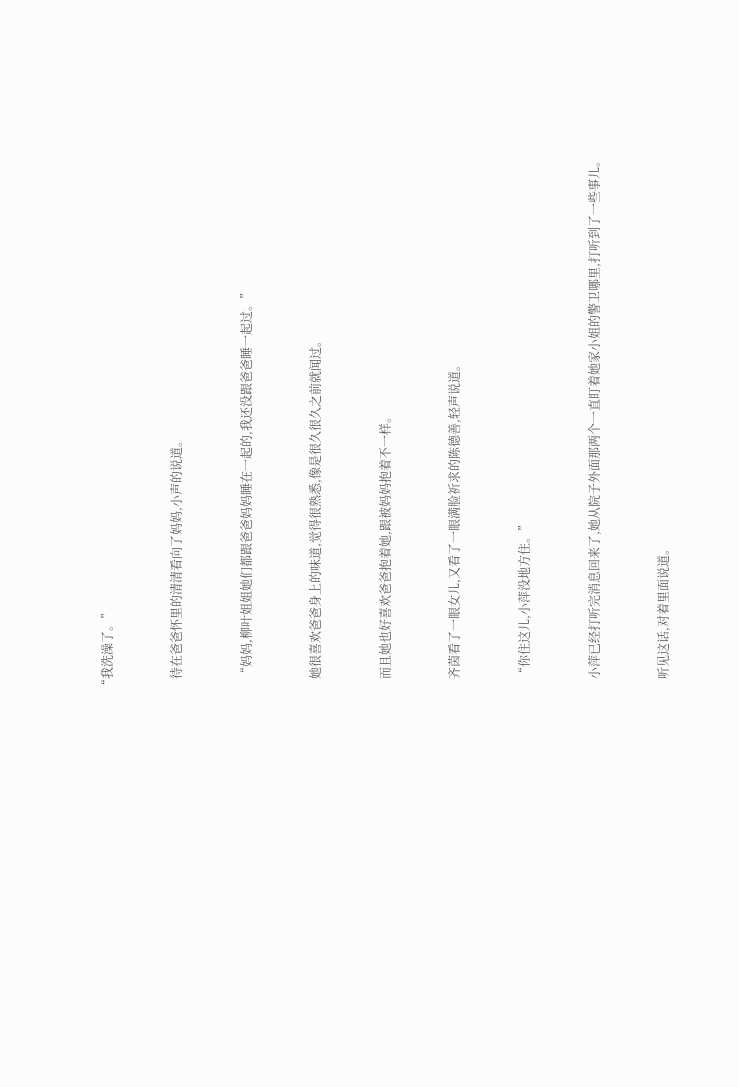“我洗澡了。”


    待在爸爸怀里的清清看向了妈妈,小声的说道。


    “妈妈,柳叶姐姐她们都跟爸爸妈妈睡在一起的,我还没跟爸爸睡一起过。”


    她很喜欢爸爸身上的味道,觉得很熟悉,像是很久很久之前就闻过。


    而且她也好喜欢爸爸抱着她,跟被妈妈抱着不一样。


    齐茵看了一眼女儿,又看了一眼满脸祈求的陈德善,轻声说道。


    “你住这儿,小萍没地方住。”


    小萍已经打听完消息回来了,她从院子外面那两个一直盯着她家小姐的警卫哪里,打听到了一些事儿。


    听见这话,对着里面说道。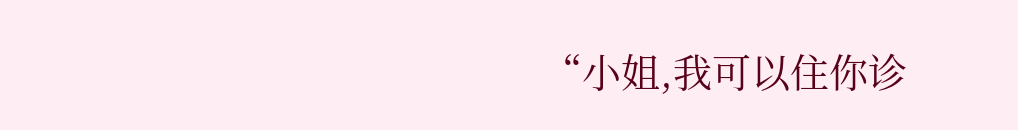“小姐,我可以住你诊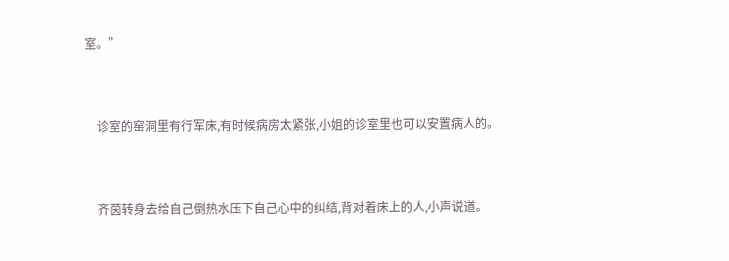室。”


    诊室的窑洞里有行军床,有时候病房太紧张,小姐的诊室里也可以安置病人的。


    齐茵转身去给自己倒热水压下自己心中的纠结,背对着床上的人,小声说道。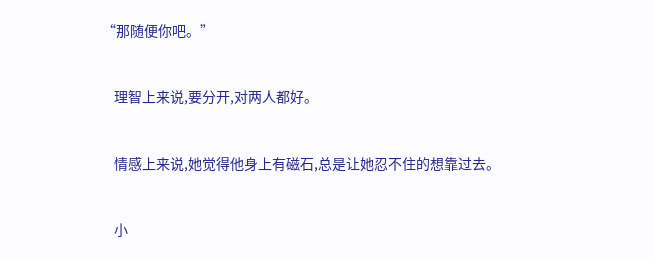“那随便你吧。”


    理智上来说,要分开,对两人都好。


    情感上来说,她觉得他身上有磁石,总是让她忍不住的想靠过去。


    小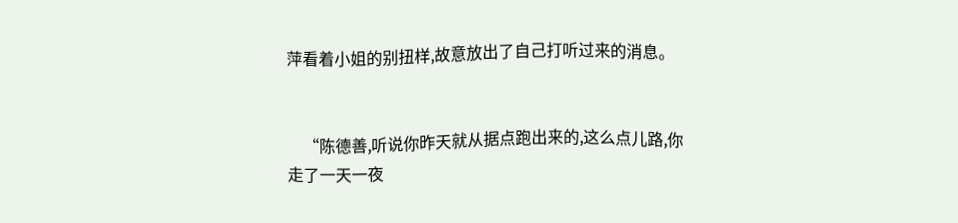萍看着小姐的别扭样,故意放出了自己打听过来的消息。


    “陈德善,听说你昨天就从据点跑出来的,这么点儿路,你走了一天一夜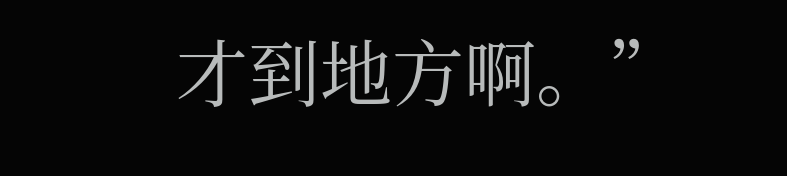才到地方啊。”